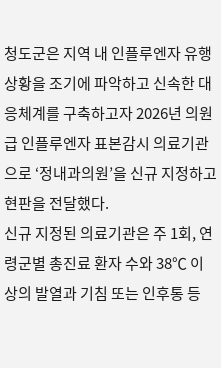청도군은 지역 내 인플루엔자 유행 상황을 조기에 파악하고 신속한 대응체계를 구축하고자 2026년 의원급 인플루엔자 표본감시 의료기관으로 ‘정내과의원’을 신규 지정하고 현판을 전달했다.
신규 지정된 의료기관은 주 1회, 연령군별 총진료 환자 수와 38℃ 이상의 발열과 기침 또는 인후통 등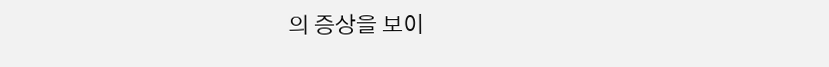의 증상을 보이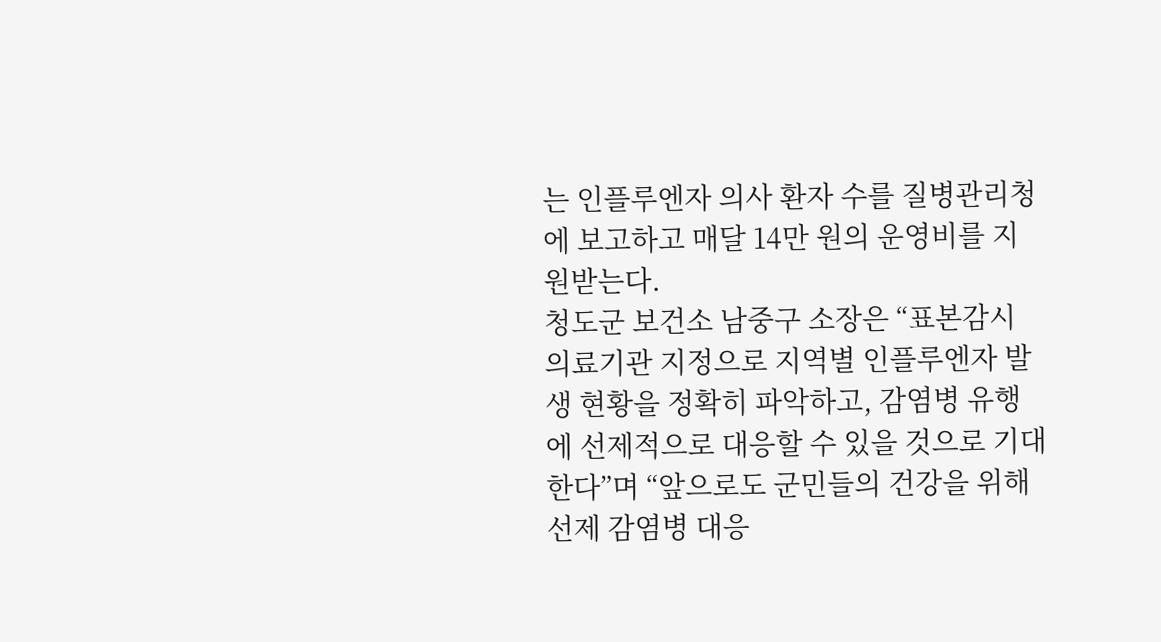는 인플루엔자 의사 환자 수를 질병관리청에 보고하고 매달 14만 원의 운영비를 지원받는다.
청도군 보건소 남중구 소장은 “표본감시 의료기관 지정으로 지역별 인플루엔자 발생 현황을 정확히 파악하고, 감염병 유행에 선제적으로 대응할 수 있을 것으로 기대한다”며 “앞으로도 군민들의 건강을 위해 선제 감염병 대응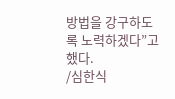방법을 강구하도록 노력하겠다”고 했다.
/심한식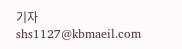기자 shs1127@kbmaeil.com